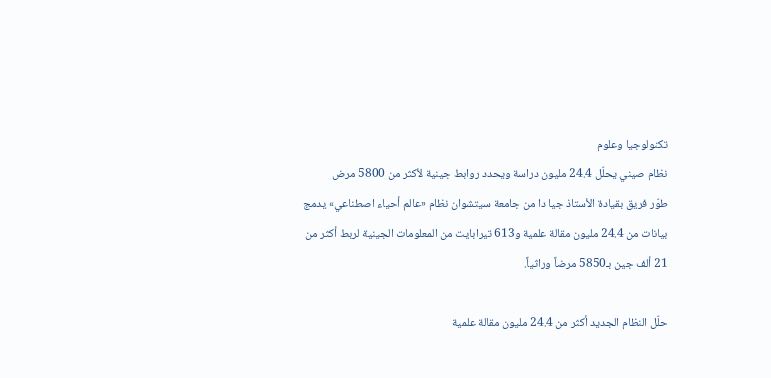تكنولوجيا وعلوم
نظام صيني يحلّل 24.4 مليون دراسة ويحدد روابط جينية لأكثر من 5800 مرض
طوّر فريق بقيادة الأستاذ جيا دا من جامعة سيتشوان نظام «عالم أحياء اصطناعي» يدمج بيانات من 24.4 مليون مقالة علمية و613 تيرابايت من المعلومات الجينية لربط أكثر من 21 ألف جين بـ5850 مرضاً وراثياً.

حلّل النظام الجديد أكثر من 24.4 مليون مقالة علمية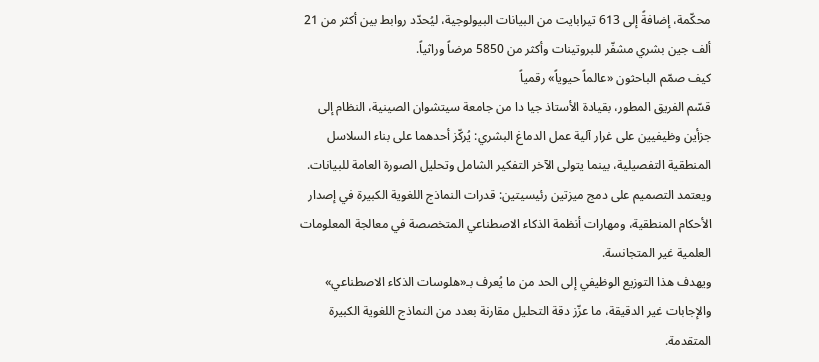محكّمة، إضافةً إلى 613 تيرابايت من البيانات البيولوجية، ليُحدّد روابط بين أكثر من 21 ألف جين بشري مشفّر للبروتينات وأكثر من 5850 مرضاً وراثياً.
كيف صمّم الباحثون «عالماً حيوياً» رقمياً
قسّم الفريق المطور، بقيادة الأستاذ جيا دا من جامعة سيتشوان الصينية، النظام إلى جزأين وظيفيين على غرار آلية عمل الدماغ البشري: يُركّز أحدهما على بناء السلاسل المنطقية التفصيلية، بينما يتولى الآخر التفكير الشامل وتحليل الصورة العامة للبيانات. ويعتمد التصميم على دمج ميزتين رئيسيتين: قدرات النماذج اللغوية الكبيرة في إصدار الأحكام المنطقية، ومهارات أنظمة الذكاء الاصطناعي المتخصصة في معالجة المعلومات العلمية غير المتجانسة.
ويهدف هذا التوزيع الوظيفي إلى الحد من ما يُعرف بـ«هلوسات الذكاء الاصطناعي» والإجابات غير الدقيقة، ما عزّز دقة التحليل مقارنة بعدد من النماذج اللغوية الكبيرة المتقدمة.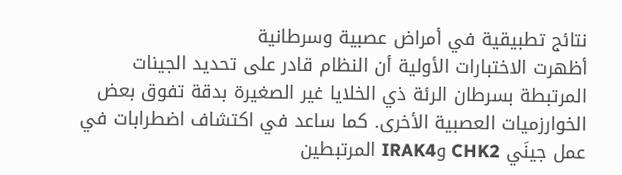نتائج تطبيقية في أمراض عصبية وسرطانية
أظهرت الاختبارات الأولية أن النظام قادر على تحديد الجينات المرتبطة بسرطان الرئة ذي الخلايا غير الصغيرة بدقة تفوق بعض الخوارزميات العصبية الأخرى. كما ساعد في اكتشاف اضطرابات في عمل جينَي CHK2 وIRAK4 المرتبطين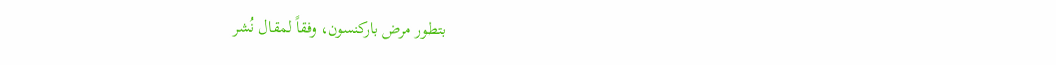بتطور مرض باركنسون، وفقاً لمقال نُشر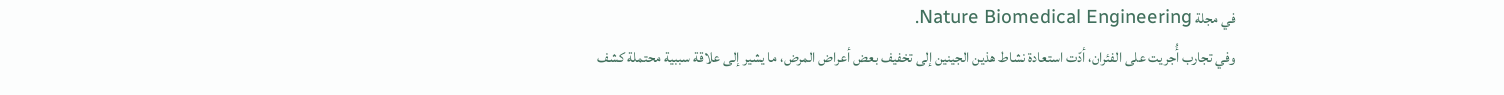في مجلة Nature Biomedical Engineering.
وفي تجارب أُجريت على الفئران، أدّت استعادة نشاط هذين الجينين إلى تخفيف بعض أعراض المرض، ما يشير إلى علاقة سببية محتملة كشف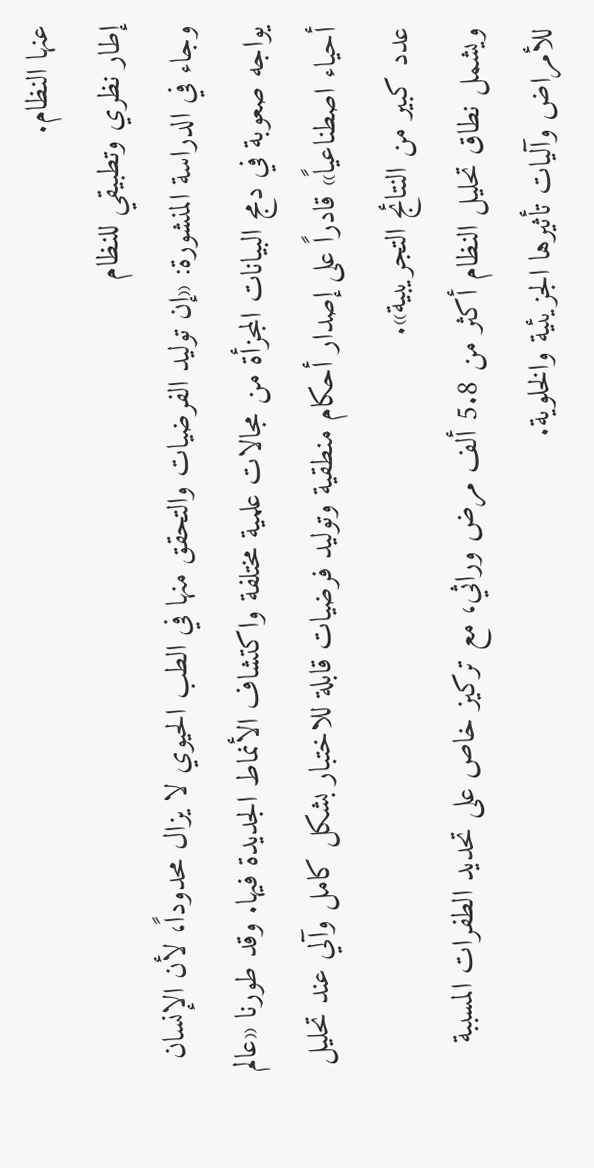عنها النظام.
إطار نظري وتطبيقي للنظام
وجاء في الدراسة المنشورة: «إن توليد الفرضيات والتحقق منها في الطب الحيوي لا يزال محدوداً، لأن الإنسان يواجه صعوبة في دمج البيانات المجزأة من مجالات علمية مختلفة واكتشاف الأنماط الجديدة فيها. وقد طورنا «عالم أحياء اصطناعياً» قادراً على إصدار أحكام منطقية وتوليد فرضيات قابلة للاختبار بشكل كامل وآلي عند تحليل عدد كبير من النتائج التجريبية».
ويشمل نطاق تحليل النظام أكثر من 5.8 ألف مرض وراثي، مع تركيز خاص على تحديد الطفرات المسببة للأمراض وآليات تأثيرها الجزيئية والخلوية.